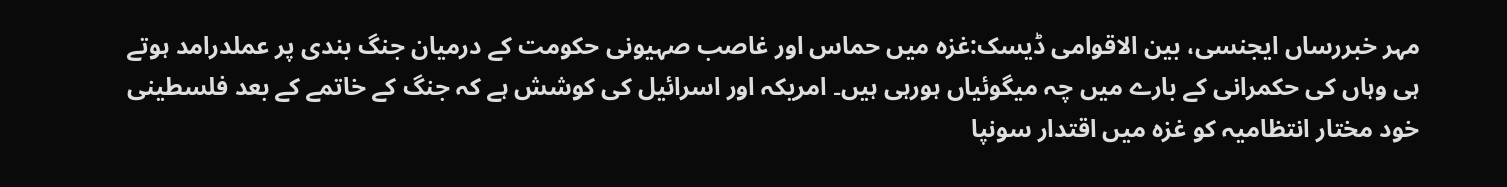مہر خبررساں ایجنسی، بین الاقوامی ڈیسک:غزہ میں حماس اور غاصب صہیونی حکومت کے درمیان جنگ بندی پر عملدرامد ہوتے ہی وہاں کی حکمرانی کے بارے میں چہ میگوئیاں ہورہی ہیں۔ امریکہ اور اسرائیل کی کوشش ہے کہ جنگ کے خاتمے کے بعد فلسطینی خود مختار انتظامیہ کو غزہ میں اقتدار سونپا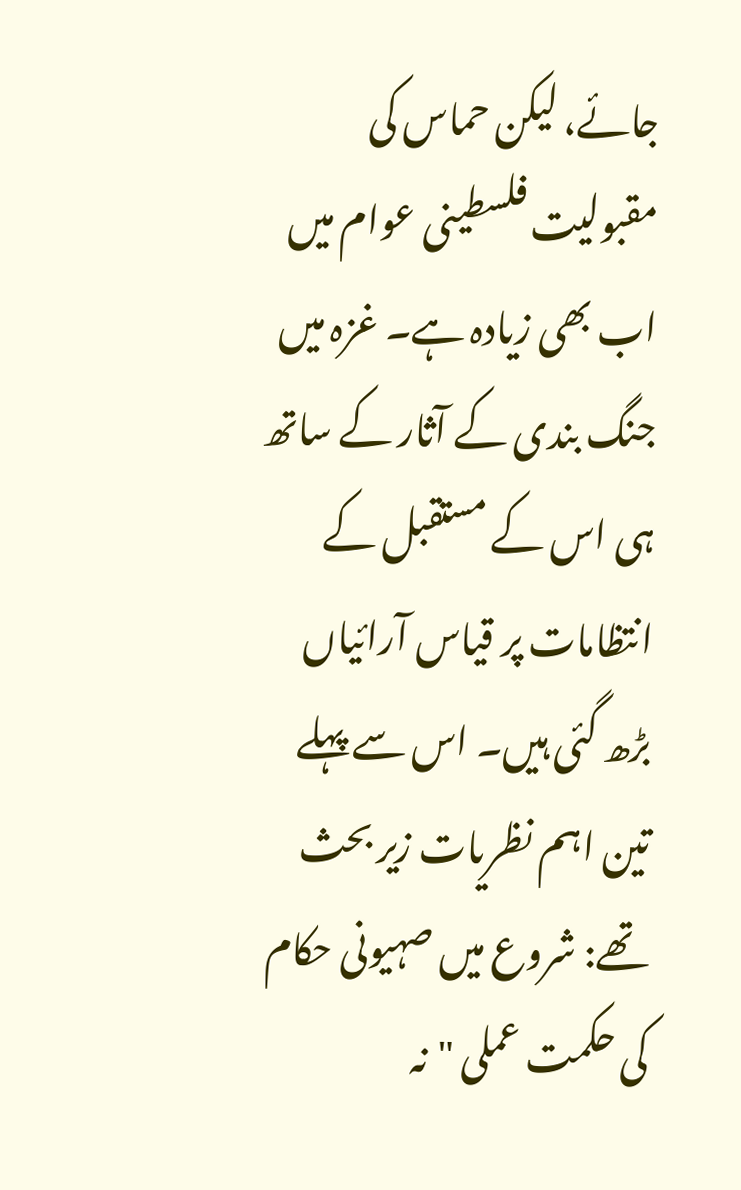جائے، لیکن حماس کی مقبولیت فلسطینی عوام میں اب بھی زیادہ ہے۔ غزہ میں جنگ بندی کے آثار کے ساتھ ہی اس کے مستقبل کے انتظامات پر قیاس آرائیاں بڑھ گئی ہیں۔ اس سے پہلے تین اہم نظریات زیر بحث تھے: شروع میں صہیونی حکام کی حکمت عملی "نہ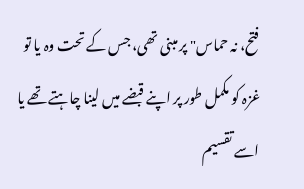فتح، نہ حماس" پر مبنی تھی، جس کے تحت وہ یا تو غزہ کو مکمل طور پر اپنے قبضے میں لینا چاہتے تھے یا اسے تقسیم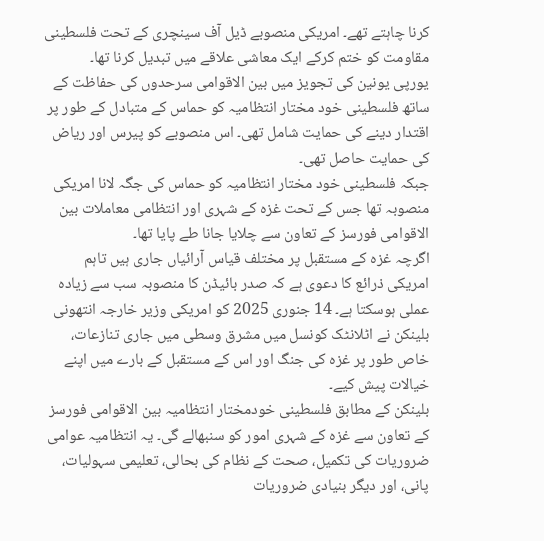کرنا چاہتے تھے۔ امریکی منصوبے ڈیل آف سینچری کے تحت فلسطینی مقاومت کو ختم کرکے ایک معاشی علاقے میں تبدیل کرنا تھا۔
یورپی یونین کی تجویز میں بین الاقوامی سرحدوں کی حفاظت کے ساتھ فلسطینی خود مختار انتظامیہ کو حماس کے متبادل کے طور پر اقتدار دینے کی حمایت شامل تھی۔ اس منصوبے کو پیرس اور ریاض کی حمایت حاصل تھی۔
جبکہ فلسطینی خود مختار انتظامیہ کو حماس کی جگہ لانا امریکی منصوبہ تھا جس کے تحت غزہ کے شہری اور انتظامی معاملات بین الاقوامی فورسز کے تعاون سے چلایا جانا طے پایا تھا۔
اگرچہ غزہ کے مستقبل پر مختلف قیاس آرائیاں جاری ہیں تاہم امریکی ذرائع کا دعوی ہے کہ صدر بائیڈن کا منصوبہ سب سے زیادہ عملی ہوسکتا ہے۔ 14 جنوری 2025 کو امریکی وزیر خارجہ انتھونی بلینکن نے اٹلانٹک کونسل میں مشرق وسطی میں جاری تنازعات، خاص طور پر غزہ کی جنگ اور اس کے مستقبل کے بارے میں اپنے خیالات پیش کیے۔
بلینکن کے مطابق فلسطینی خودمختار انتظامیہ بین الاقوامی فورسز کے تعاون سے غزہ کے شہری امور کو سنبھالے گی۔ یہ انتظامیہ عوامی ضروریات کی تکمیل، صحت کے نظام کی بحالی، تعلیمی سہولیات، پانی، اور دیگر بنیادی ضروریات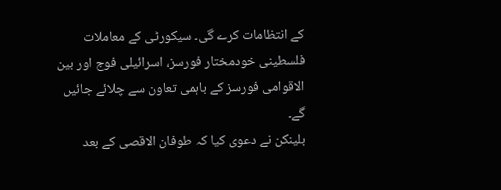کے انتظامات کرے گی۔ سیکورٹی کے معاملات فلسطینی خودمختار فورسز، اسرائیلی فوج اور بین الاقوامی فورسز کے باہمی تعاون سے چلائے جائیں گے۔
بلینکن نے دعوی کیا کہ طوفان الاقصی کے بعد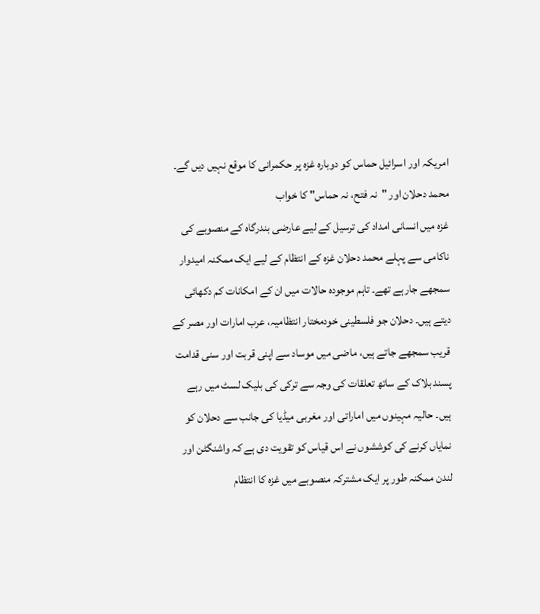امریکہ اور اسرائیل حماس کو دوبارہ غزہ پر حکمرانی کا موقع نہیں دیں گے۔
محمد دحلان اور "نہ فتح، نہ حماس" کا خواب
غزہ میں انسانی امداد کی ترسیل کے لیے عارضی بندرگاہ کے منصوبے کی ناکامی سے پہلے محمد دحلان غزہ کے انتظام کے لیے ایک ممکنہ امیدوار سمجھے جارہے تھے۔ تاہم موجودہ حالات میں ان کے امکانات کم دکھائی دیتے ہیں۔ دحلان جو فلسطینی خودمختار انتظامیہ، عرب امارات اور مصر کے قریب سمجھے جاتے ہیں، ماضی میں موساد سے اپنی قربت اور سنی قدامت پسند بلاک کے ساتھ تعلقات کی وجہ سے ترکی کی بلیک لسٹ میں رہے ہیں۔ حالیہ مہینوں میں اماراتی اور مغربی میڈیا کی جانب سے دحلان کو نمایاں کرنے کی کوششوں نے اس قیاس کو تقویت دی ہے کہ واشنگٹن اور لندن ممکنہ طور پر ایک مشترکہ منصوبے میں غزہ کا انتظام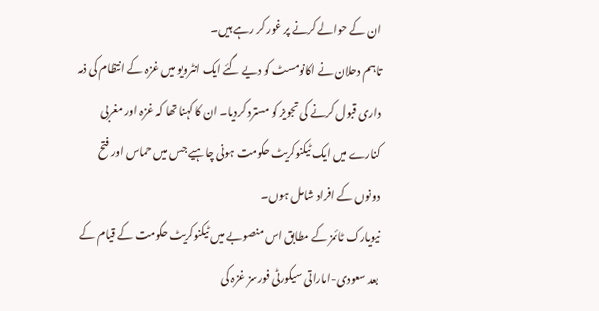ان کے حوالے کرنے پر غور کر رہے ہیں۔
تاہم دحلان نے اکانومسٹ کو دیے گئے ایک انٹرویو میں غزہ کے انتظام کی ذمہ داری قبول کرنے کی تجویز کو مسترد کردیا۔ ان کا کہنا تھا کہ غزہ اور مغربی کنارے میں ایک ٹیکنوکریٹ حکومت ہونی چاہیے جس میں حماس اور فتح دونوں کے افراد شامل ہوں۔
نیویارک ٹائمز کے مطابق اس منصوبے میں ٹیکنوکریٹ حکومت کے قیام کے بعد سعودی-اماراتی سیکورٹی فورسز غزہ کی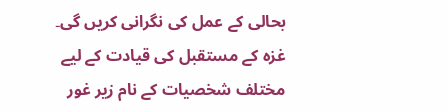بحالی کے عمل کی نگرانی کریں گی۔
غزہ کے مستقبل کی قیادت کے لیے مختلف شخصیات کے نام زیر غور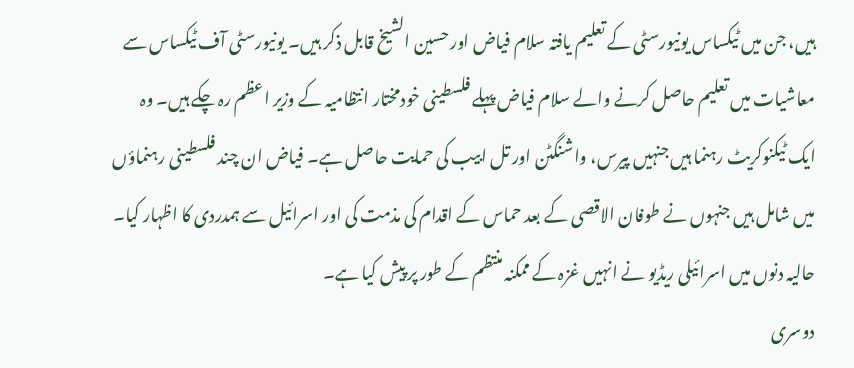ہیں، جن میں ٹیکساس یونیورسٹی کے تعلیم یافتہ سلام فیاض اور حسین الشیخ قابل ذکر ہیں۔ یونیورسٹی آف ٹیکساس سے معاشیات میں تعلیم حاصل کرنے والے سلام فیاض پہلے فلسطینی خودمختار انتظامیہ کے وزیر اعظم رہ چکے ہیں۔ وہ ایک ٹیکنوکریٹ رہنما ہیں جنہیں پیرس، واشنگٹن اور تل ابیب کی حمایت حاصل ہے۔ فیاض ان چند فلسطینی رہنماؤں میں شامل ہیں جنہوں نے طوفان الاقصی کے بعد حماس کے اقدام کی مذمت کی اور اسرائیل سے ہمدردی کا اظہار کیا۔ حالیہ دنوں میں اسرائیلی ریڈیو نے انہیں غزہ کے ممکنہ منتظم کے طور پر پیش کیا ہے۔
دوسری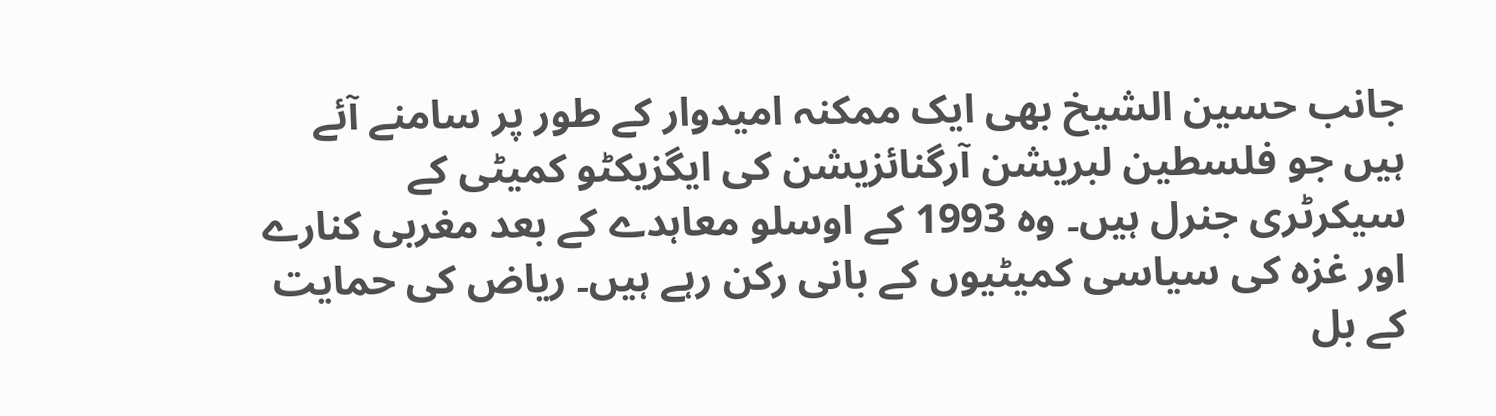جانب حسین الشیخ بھی ایک ممکنہ امیدوار کے طور پر سامنے آئے ہیں جو فلسطین لبریشن آرگنائزیشن کی ایگزیکٹو کمیٹی کے سیکرٹری جنرل ہیں۔ وہ 1993 کے اوسلو معاہدے کے بعد مغربی کنارے اور غزہ کی سیاسی کمیٹیوں کے بانی رکن رہے ہیں۔ ریاض کی حمایت کے بل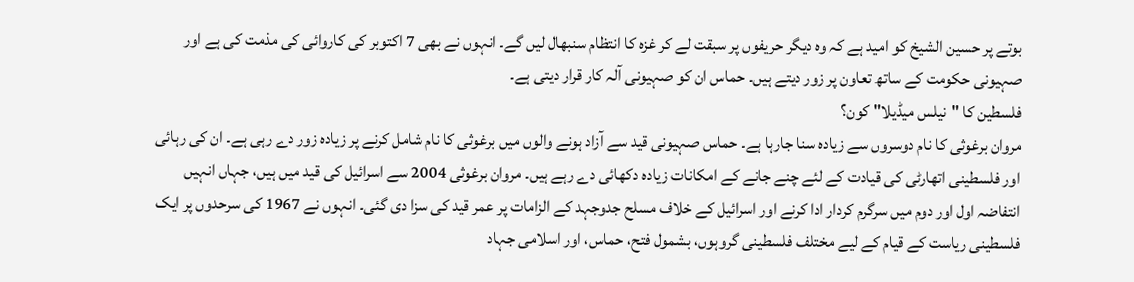بوتے پر حسین الشیخ کو امید ہے کہ وہ دیگر حریفوں پر سبقت لے کر غزہ کا انتظام سنبھال لیں گے۔ انہوں نے بھی 7 اکتوبر کی کاروائی کی مذمت کی ہے اور صہیونی حکومت کے ساتھ تعاون پر زور دیتے ہیں۔ حماس ان کو صہیونی آلہ کار قرار دیتی ہے۔
فلسطین کا "نیلس میڈیلا" کون؟
مروان برغوثی کا نام دوسروں سے زیادہ سنا جارہا ہے۔ حماس صہیونی قید سے آزاد ہونے والوں میں برغوثی کا نام شامل کرنے پر زیادہ زور دے رہی ہے۔ ان کی رہائی اور فلسطینی اتھارٹی کی قیادت کے لئے چنے جانے کے امکانات زیادہ دکھائی دے رہے ہیں۔ مروان برغوثی 2004 سے اسرائیل کی قید میں ہیں، جہاں انہیں انتفاضہ اول اور دوم میں سرگرم کردار ادا کرنے اور اسرائیل کے خلاف مسلح جدوجہد کے الزامات پر عمر قید کی سزا دی گئی۔ انہوں نے 1967 کی سرحدوں پر ایک فلسطینی ریاست کے قیام کے لیے مختلف فلسطینی گروہوں، بشمول فتح، حماس، اور اسلامی جہاد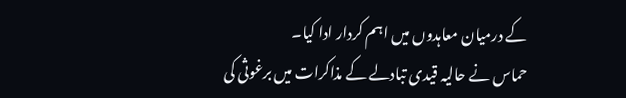کے درمیان معاہدوں میں اہم کردار ادا کیا۔
حماس نے حالیہ قیدی تبادلے کے مذاکرات میں برغوثی کی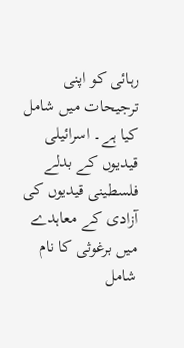رہائی کو اپنی ترجیحات میں شامل کیا ہے۔ اسرائیلی قیدیوں کے بدلے فلسطینی قیدیوں کی آزادی کے معاہدے میں برغوثی کا نام شامل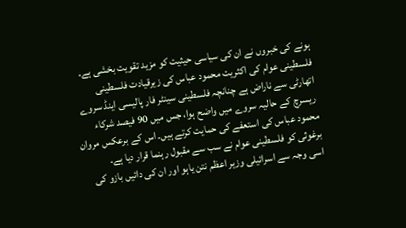ہونے کی خبروں نے ان کی سیاسی حیثیت کو مزید تقویت بخشی ہے۔
فلسطینی عوام کی اکثریت محمود عباس کی زیرقیادت فلسطینی اتھارٹی سے ناراض ہے چنانچہ فلسطینی سینٹر فار پالیسی اینڈ سروے ریسرچ کے حالیہ سروے میں واضح ہوا، جس میں 90 فیصد شرکاء محمود عباس کی استعفے کی حمایت کرتے ہیں۔ اس کے برعکس مروان برغوثی کو فلسطینی عوام نے سب سے مقبول رہنما قرار دیا ہے۔
اسی وجہ سے اسرائیلی وزیر اعظم نتن یاہو اور ان کی دائیں بازو کی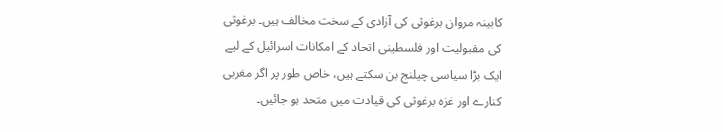کابینہ مروان برغوثی کی آزادی کے سخت مخالف ہیں۔ برغوثی کی مقبولیت اور فلسطینی اتحاد کے امکانات اسرائیل کے لیے ایک بڑا سیاسی چیلنج بن سکتے ہیں، خاص طور پر اگر مغربی کنارے اور غزہ برغوثی کی قیادت میں متحد ہو جائیں۔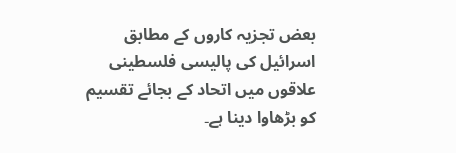بعض تجزیہ کاروں کے مطابق اسرائیل کی پالیسی فلسطینی علاقوں میں اتحاد کے بجائے تقسیم کو بڑھاوا دینا ہے۔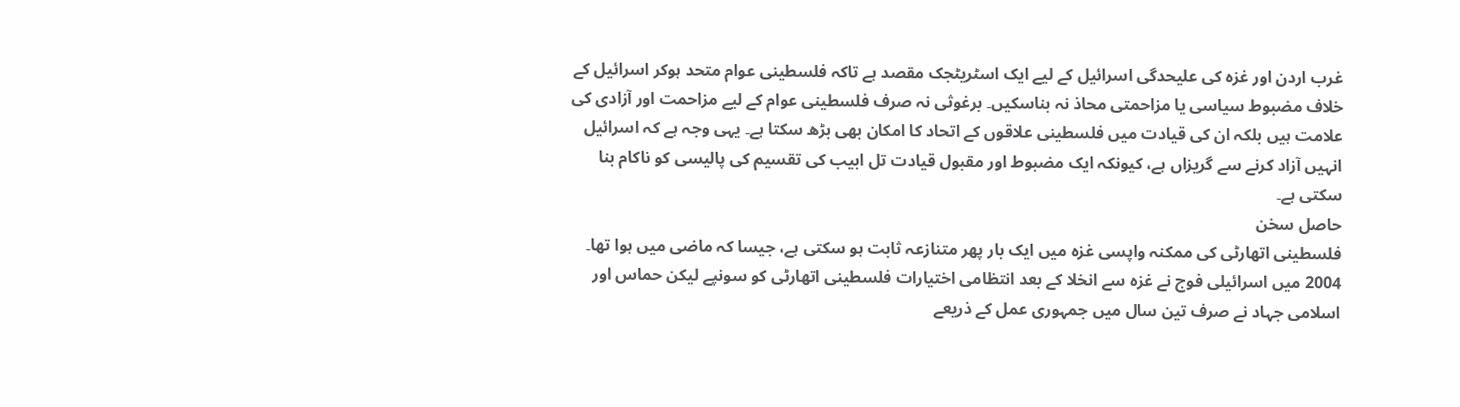غرب اردن اور غزہ کی علیحدگی اسرائیل کے لیے ایک اسٹریٹجک مقصد ہے تاکہ فلسطینی عوام متحد ہوکر اسرائیل کے خلاف مضبوط سیاسی یا مزاحمتی محاذ نہ بناسکیں۔ برغوثی نہ صرف فلسطینی عوام کے لیے مزاحمت اور آزادی کی علامت ہیں بلکہ ان کی قیادت میں فلسطینی علاقوں کے اتحاد کا امکان بھی بڑھ سکتا ہے۔ یہی وجہ ہے کہ اسرائیل انہیں آزاد کرنے سے گریزاں ہے، کیونکہ ایک مضبوط اور مقبول قیادت تل ابیب کی تقسیم کی پالیسی کو ناکام بنا سکتی ہے۔
حاصل سخن
فلسطینی اتھارٹی کی ممکنہ واپسی غزہ میں ایک بار پھر متنازعہ ثابت ہو سکتی ہے، جیسا کہ ماضی میں ہوا تھا۔ 2004 میں اسرائیلی فوج نے غزہ سے انخلا کے بعد انتظامی اختیارات فلسطینی اتھارٹی کو سونپے لیکن حماس اور اسلامی جہاد نے صرف تین سال میں جمہوری عمل کے ذریعے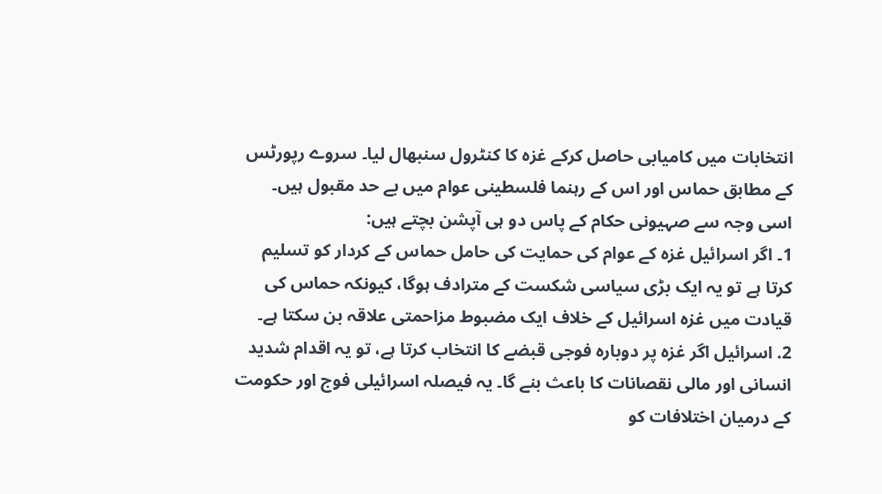انتخابات میں کامیابی حاصل کرکے غزہ کا کنٹرول سنبھال لیا۔ سروے رپورٹس کے مطابق حماس اور اس کے رہنما فلسطینی عوام میں بے حد مقبول ہیں۔ اسی وجہ سے صہیونی حکام کے پاس دو ہی آپشن بچتے ہیں:
1۔ اگر اسرائیل غزہ کے عوام کی حمایت کی حامل حماس کے کردار کو تسلیم کرتا ہے تو یہ ایک بڑی سیاسی شکست کے مترادف ہوگا، کیونکہ حماس کی قیادت میں غزہ اسرائیل کے خلاف ایک مضبوط مزاحمتی علاقہ بن سکتا ہے۔
2. اسرائیل اگر غزہ پر دوبارہ فوجی قبضے کا انتخاب کرتا ہے، تو یہ اقدام شدید انسانی اور مالی نقصانات کا باعث بنے گا۔ یہ فیصلہ اسرائیلی فوج اور حکومت کے درمیان اختلافات کو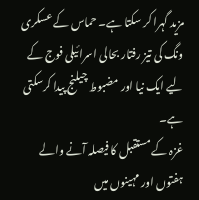مزید گہرا کر سکتا ہے۔ حماس کے عسکری ونگ کی تیز رفتار بحالی اسرائیلی فوج کے لیے ایک نیا اور مضبوط چیلنج پیدا کرسکتی ہے۔
غزہ کے مستقبل کا فیصلہ آنے والے ہفتوں اور مہینوں میں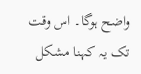واضح ہوگا۔ اس وقت تک یہ کہنا مشکل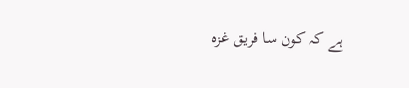ہے کہ کون سا فریق غزہ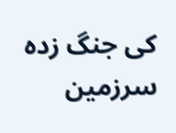کی جنگ زدہ سرزمین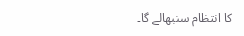کا انتظام سنبھالے گا۔